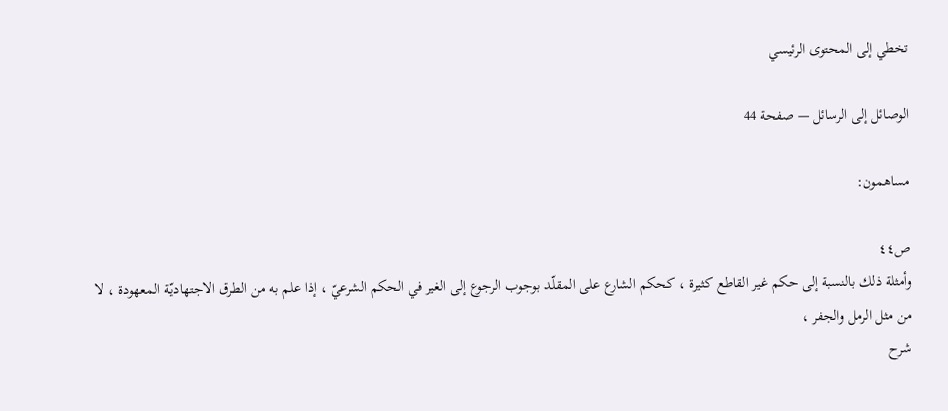تخطي إلى المحتوى الرئيسي

الوصائل إلى الرسائل — صفحة 44

مساهمون:

ص٤٤
وأمثلة ذلك بالنسبة إلى حكم غير القاطع كثيرة ، كحكم الشارع على المقلّد بوجوب الرجوع إلى الغير في الحكم الشرعيّ ، إذا علم به من الطرق الاجتهاديّة المعهودة ، لا من مثل الرمل والجفر ،
شرح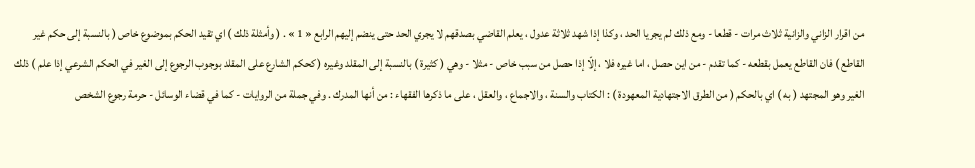من اقرار الزاني والزانية ثلاث مرات - قطعا - ومع ذلك لم يجريا الحد ، وكذا إذا شهد ثلاثة عدول ، يعلم القاضي بصدقهم لا يجري الحد حتى ينضم إليهم الرابع « 1 » . ( وأمثلة ذلك ) اي تقيد الحكم بموضوع خاص ( بالنسبة إلى حكم غير القاطع ) فان القاطع يعمل بقطعه - كما تقدم - من اين حصل ، اما غيره فلا ، إلّا إذا حصل من سبب خاص - مثلا - وهي ( كثيرة ) بالنسبة إلى المقلد وغيره ( كحكم الشارع على المقلد بوجوب الرجوع إلى الغير في الحكم الشرعي إذا علم ) ذلك الغير وهو المجتهد ( به ) اي بالحكم ( من الطرق الاجتهادية المعهودة ) : الكتاب والسنة ، والاجماع ، والعقل ، على ما ذكرها الفقهاء : من أنها المدرك . وفي جملة من الروايات - كما في قضاء الوسائل - حرمة رجوع الشخص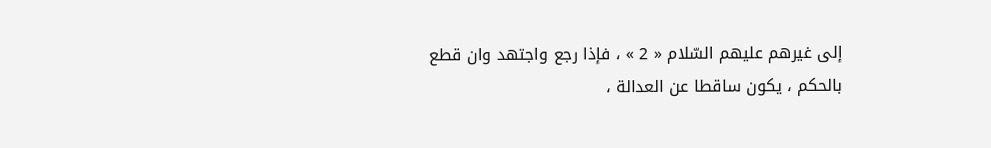إلى غيرهم عليهم السّلام « 2 » ، فإذا رجع واجتهد وان قطع بالحكم ، يكون ساقطا عن العدالة ،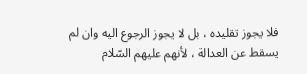فلا يجوز تقليده ، بل لا يجوز الرجوع اليه وان لم يسقط عن العدالة ، لأنهم عليهم السّلام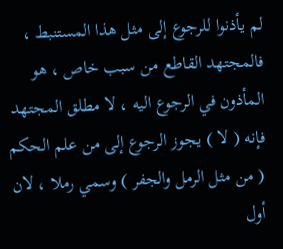لم يأذنوا للرجوع إلى مثل هذا المستنبط ، فالمجتهد القاطع من سبب خاص ، هو المأذون في الرجوع اليه ، لا مطلق المجتهد فإنه ( لا ) يجوز الرجوع إلى من علم الحكم ( من مثل الرمل والجفر ) وسمي رملا ، لان أول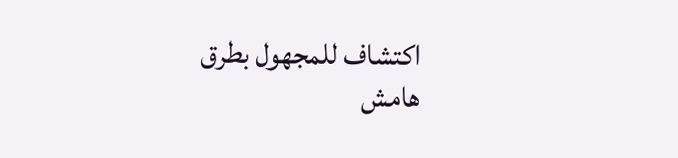اكتشاف للمجهول بطرق
هامش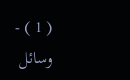( 1 ) - وسائل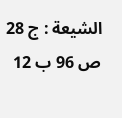الشيعة : ج 28 ص 96 ب 12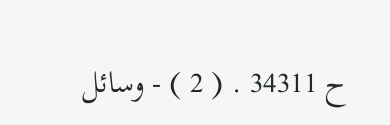ح 34311 . ( 2 ) - وسائل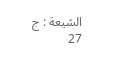الشيعة : ج 27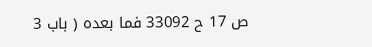ص 17 ح 33092 فما بعده ( باب 3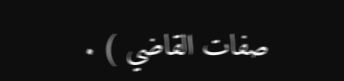صفات القاضي ) .